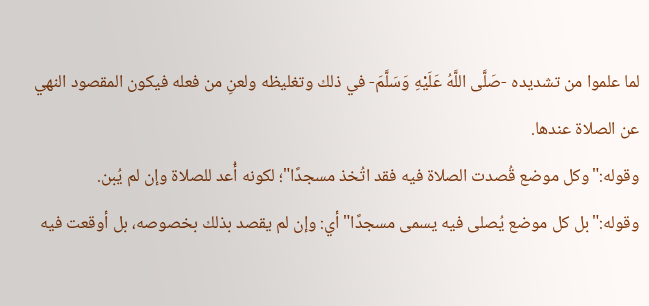لما علموا من تشديده -صَلَّى اللَّهُ عَلَيْهِ وَسَلَّمَ- في ذلك وتغليظه ولعنِ من فعله فيكون المقصود النهي عن الصلاة عندها.
وقوله:"وكل موضع قُصدت الصلاة فيه فقد اتُخذ مسجدًا"؛ لكونه أُعد للصلاة وإن لم يُبن.
وقوله:"بل كل موضع يُصلى فيه يسمى مسجدًا"أي: وإن لم يقصد بذلك بخصوصه، بل أوقعت فيه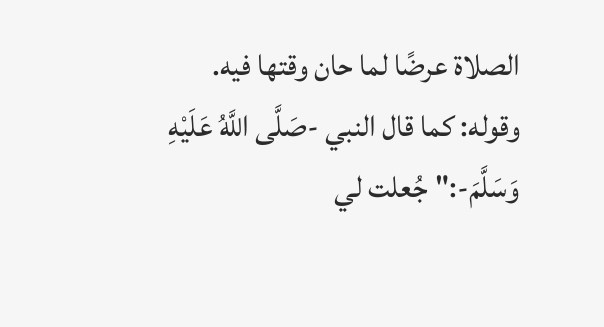الصلاة عرضًا لما حان وقتها فيه.
وقوله: كما قال النبي -صَلَّى اللَّهُ عَلَيْهِ وَسَلَّمَ-:"جُعلت لي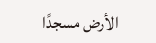الأرض مسجدًا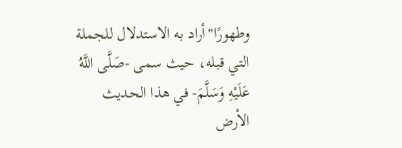وطهورًا"أراد به الاستدلال للجملة التي قبله، حيث سمى -صَلَّى اللَّهُ عَلَيْهِ وَسَلَّمَ- في هذا الحديث الأرض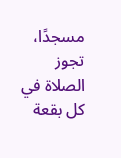مسجدًا، تجوز الصلاة في كل بقعة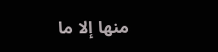منها إلا ما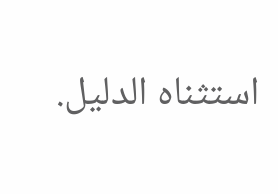استثناه الدليل.